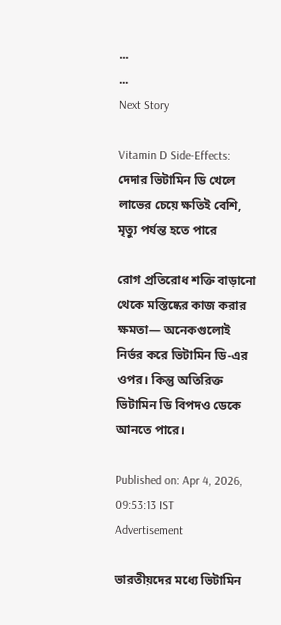...
...
Next Story

Vitamin D Side-Effects: দেদার ভিটামিন ডি খেলে লাভের চেয়ে ক্ষতিই বেশি, মৃত্যু পর্যন্ত হতে পারে

রোগ প্রতিরোধ শক্তি বাড়ানো থেকে মস্তিষ্কের কাজ করার ক্ষমতা— অনেকগুলোই নির্ভর করে ভিটামিন ডি-এর ওপর। কিন্তু অতিরিক্ত ভিটামিন ডি বিপদও ডেকে আনতে পারে।

Published on: Apr 4, 2026, 09:53:13 IST
Advertisement

ভারতীয়দের মধ্যে ভিটামিন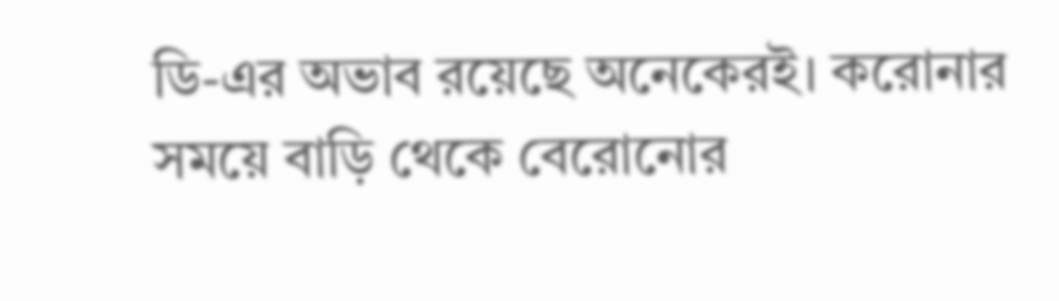ডি-এর অভাব রয়েছে অনেকেরই। করোনার সময়ে বাড়ি থেকে বেরোনোর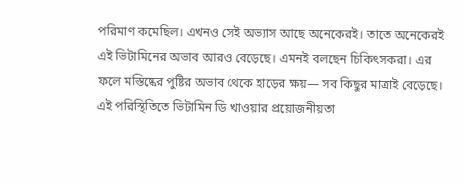পরিমাণ কমেছিল। এখনও সেই অভ্যাস আছে অনেকেরই। তাতে অনেকেরই এই ভিটামিনের অভাব আরও বেড়েছে। এমনই বলছেন চিকিৎসকরা। এর ফলে মস্তিষ্কের পুষ্টির অভাব থেকে হাড়ের ক্ষয়— সব কিছুর মাত্রাই বেড়েছে। এই পরিস্থিতিতে ভিটামিন ডি খাওয়ার প্রয়োজনীয়তা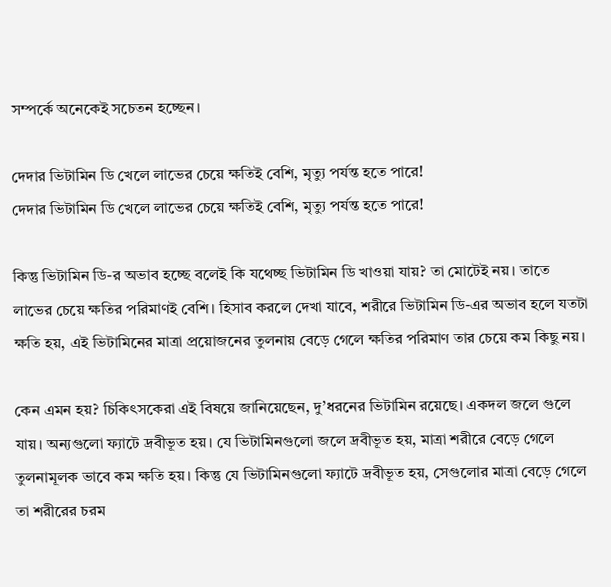সম্পর্কে অনেকেই সচেতন হচ্ছেন।

দেদার ভিটামিন ডি খেলে লাভের চেয়ে ক্ষতিই বেশি, মৃত্যু পর্যন্ত হতে পারে!
দেদার ভিটামিন ডি খেলে লাভের চেয়ে ক্ষতিই বেশি, মৃত্যু পর্যন্ত হতে পারে!

কিন্তু ভিটামিন ডি-র অভাব হচ্ছে বলেই কি যথেচ্ছ ভিটামিন ডি খাওয়া যায়? তা মোটেই নয়। তাতে লাভের চেয়ে ক্ষতির পরিমাণই বেশি। হিসাব করলে দেখা যাবে, শরীরে ভিটামিন ডি-এর অভাব হলে যতটা ক্ষতি হয়, এই ভিটামিনের মাত্রা প্রয়োজনের তুলনায় বেড়ে গেলে ক্ষতির পরিমাণ তার চেয়ে কম কিছু নয়।

কেন এমন হয়? চিকিৎসকেরা এই বিষয়ে জানিয়েছেন, দু’ধরনের ভিটামিন রয়েছে। একদল জলে গুলে যায়। অন্যগুলো ফ্যাটে দ্রবীভূত হয়। যে ভিটামিনগুলো জলে দ্রবীভূত হয়, মাত্রা শরীরে বেড়ে গেলে তুলনামূলক ভাবে কম ক্ষতি হয়। কিন্তু যে ভিটামিনগুলো ফ্যাটে দ্রবীভূত হয়, সেগুলোর মাত্রা বেড়ে গেলে তা শরীরের চরম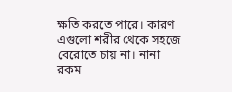ক্ষতি করতে পারে। কারণ এগুলো শরীর থেকে সহজে বেরোতে চায় না। নানা রকম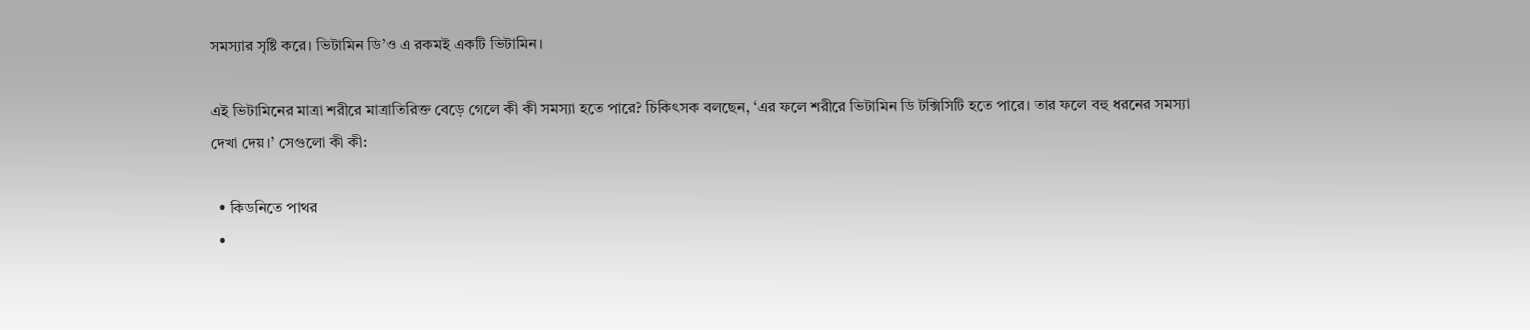সমস্যার সৃষ্টি করে। ভিটামিন ডি’ও এ রকমই একটি ভিটামিন।

এই ভিটামিনের মাত্রা শরীরে মাত্রাতিরিক্ত বেড়ে গেলে কী কী সমস্যা হতে পারে? চিকিৎসক বলছেন, ‘এর ফলে শরীরে ভিটামিন ডি টক্সিসিটি হতে পারে। তার ফলে বহু ধরনের সমস্যা দেখা দেয়।’ সেগুলো কী কী:

  • কিডনিতে পাথর
  •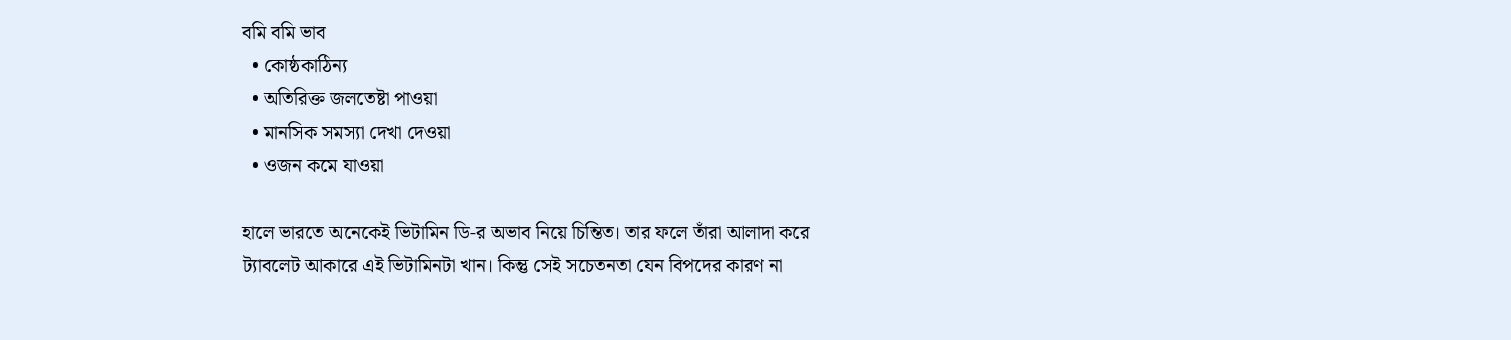বমি বমি ভাব
  • কোষ্ঠকাঠিন্য
  • অতিরিক্ত জলতেষ্টা পাওয়া
  • মানসিক সমস্যা দেখা দেওয়া
  • ওজন কমে যাওয়া

হালে ভারতে অনেকেই ভিটামিন ডি-র অভাব নিয়ে চিন্তিত। তার ফলে তাঁরা আলাদা করে ট্যাবলেট আকারে এই ভিটামিনটা খান। কিন্তু সেই সচেতনতা যেন বিপদের কারণ না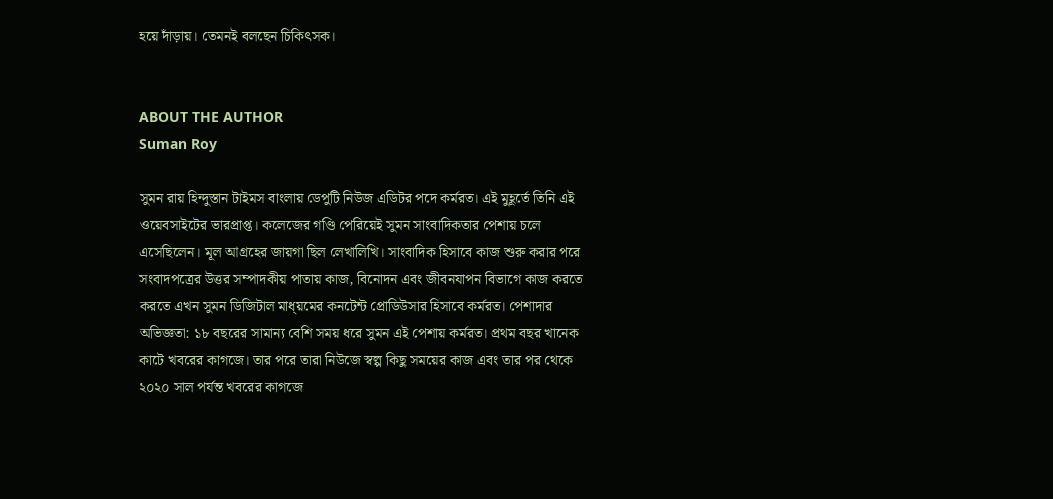হয়ে দাঁড়ায়। তেমনই বলছেন চিকিৎসক।


ABOUT THE AUTHOR
Suman Roy

সুমন রায় হিন্দুস্তান টাইমস বাংলায় ডেপুটি নিউজ এডিটর পদে কর্মরত। এই মুহূর্তে তিনি এই ওয়েবসাইটের ভারপ্রাপ্ত। কলেজের গণ্ডি পেরিয়েই সুমন সাংবাদিকতার পেশায় চলে এসেছিলেন। মূল আগ্রহের জায়গা ছিল লেখালিখি। সাংবাদিক হিসাবে কাজ শুরু করার পরে সংবাদপত্রের উত্তর সম্পাদকীয় পাতায় কাজ, বিনোদন এবং জীবনযাপন বিভাগে কাজ করতে করতে এখন সুমন ডিজিটাল মাধ্য়মের কনটেন্ট প্রোডিউসার হিসাবে কর্মরত। পেশাদার অভিজ্ঞতা: ১৮ বছরের সামান্য বেশি সময় ধরে সুমন এই পেশায় কর্মরত। প্রথম বছর খানেক কাটে খবরের কাগজে। তার পরে তারা নিউজে স্বল্প কিছু সময়ের কাজ এবং তার পর থেকে ২০২০ সাল পর্যন্ত খবরের কাগজে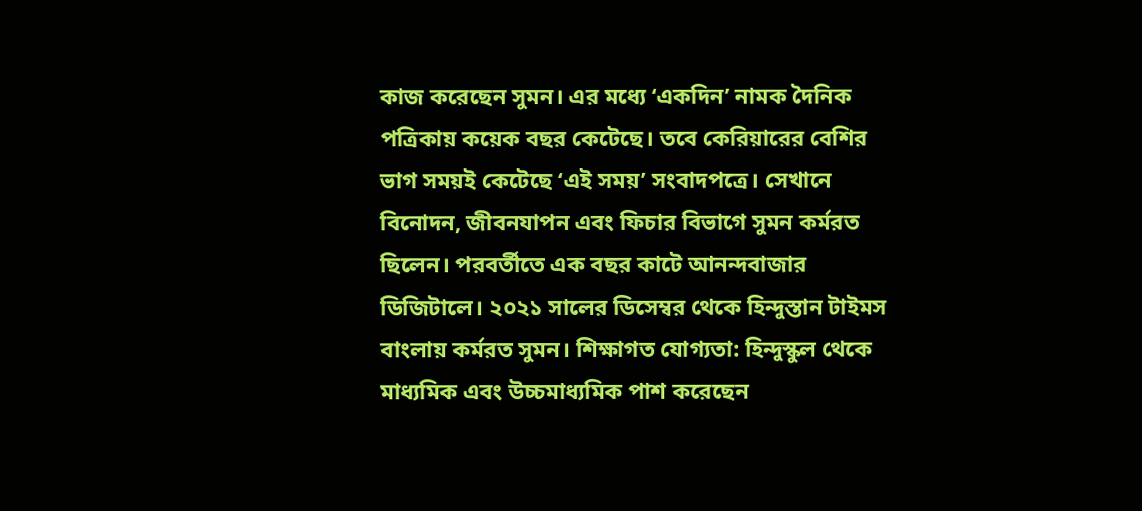কাজ করেছেন সুমন। এর মধ্যে ‘একদিন’ নামক দৈনিক পত্রিকায় কয়েক বছর কেটেছে। তবে কেরিয়ারের বেশির ভাগ সময়ই কেটেছে ‘এই সময়’ সংবাদপত্রে। সেখানে বিনোদন, জীবনযাপন এবং ফিচার বিভাগে সুমন কর্মরত ছিলেন। পরবর্তীতে এক বছর কাটে আনন্দবাজার ডিজিটালে। ২০২১ সালের ডিসেম্বর থেকে হিন্দুস্তান টাইমস বাংলায় কর্মরত সুমন। শিক্ষাগত যোগ্যতা: হিন্দুস্কুল থেকে মাধ্যমিক এবং উচ্চমাধ্যমিক পাশ করেছেন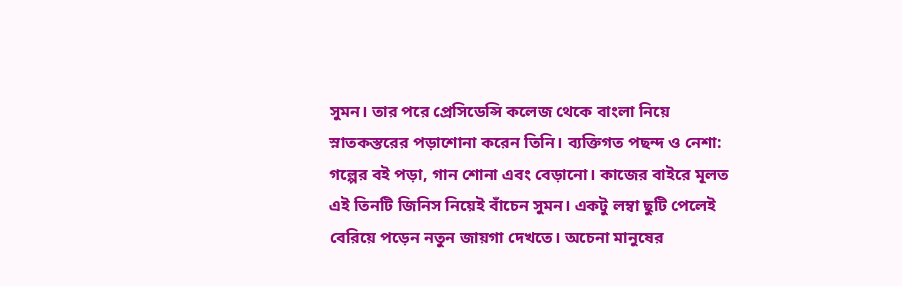সুমন। তার পরে প্রেসিডেন্সি কলেজ থেকে বাংলা নিয়ে স্নাতকস্তরের পড়াশোনা করেন তিনি। ব্যক্তিগত পছন্দ ও নেশা: গল্পের বই পড়া, গান শোনা এবং বেড়ানো। কাজের বাইরে মূলত এই তিনটি জিনিস নিয়েই বাঁচেন সুমন। একটু লম্বা ছুটি পেলেই বেরিয়ে পড়েন নতুন জায়গা দেখতে। অচেনা মানুষের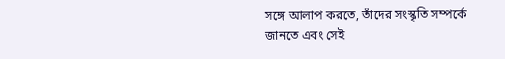সঙ্গে আলাপ করতে, তাঁদের সংস্কৃতি সম্পর্কে জানতে এবং সেই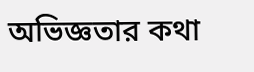অভিজ্ঞতার কথা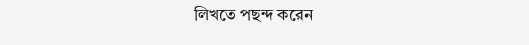লিখতে পছন্দ করেন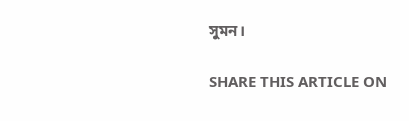সুমন।

SHARE THIS ARTICLE ON